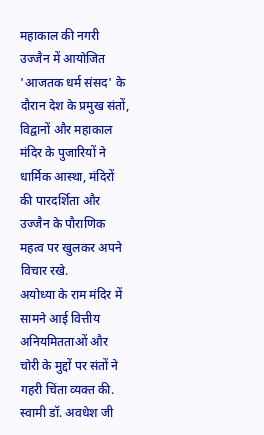महाकाल की नगरी उज्जैन में आयोजित 'आजतक धर्म संसद' के दौरान देश के प्रमुख संतों, विद्वानों और महाकाल मंदिर के पुजारियों ने धार्मिक आस्था, मंदिरों की पारदर्शिता और उज्जैन के पौराणिक महत्व पर खुलकर अपने विचार रखे.
अयोध्या के राम मंदिर में सामने आई वित्तीय अनियमितताओं और चोरी के मुद्दों पर संतों ने गहरी चिंता व्यक्त की. स्वामी डॉ. अवधेश जी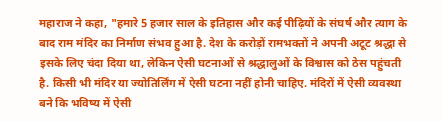महाराज ने कहा, "हमारे 5 हजार साल के इतिहास और कई पीढ़ियों के संघर्ष और त्याग के बाद राम मंदिर का निर्माण संभव हुआ है. देश के करोड़ों रामभक्तों ने अपनी अटूट श्रद्धा से इसके लिए चंदा दिया था, लेकिन ऐसी घटनाओं से श्रद्धालुओं के विश्वास को ठेस पहुंचती है. किसी भी मंदिर या ज्योतिर्लिंग में ऐसी घटना नहीं होनी चाहिए. मंदिरों में ऐसी व्यवस्था बने कि भविष्य में ऐसी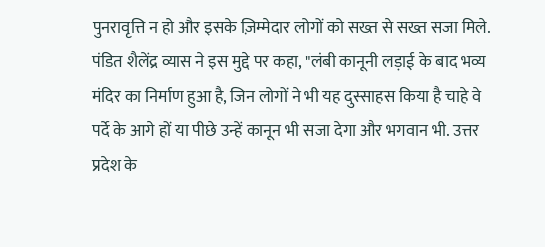पुनरावृत्ति न हो और इसके ज़िम्मेदार लोगों को सख्त से सख्त सजा मिले.
पंडित शैलेंद्र व्यास ने इस मुद्दे पर कहा, "लंबी कानूनी लड़ाई के बाद भव्य मंदिर का निर्माण हुआ है, जिन लोगों ने भी यह दुस्साहस किया है चाहे वे पर्दे के आगे हों या पीछे उन्हें कानून भी सजा देगा और भगवान भी. उत्तर प्रदेश के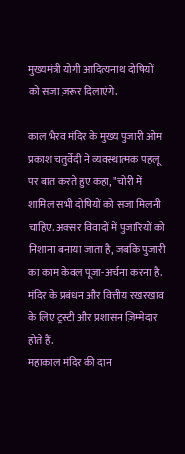मुख्यमंत्री योगी आदित्यनाथ दोषियों को सजा ज़रूर दिलाएंगे.

काल भैरव मंदिर के मुख्य पुजारी ओम प्रकाश चतुर्वेदी ने व्यवस्थात्मक पहलू पर बात करते हुए कहा, "चोरी में शामिल सभी दोषियों को सजा मिलनी चाहिए. अक्सर विवादों में पुजारियों को निशाना बनाया जाता है, जबकि पुजारी का काम केवल पूजा-अर्चना करना है. मंदिर के प्रबंधन और वित्तीय रखरखाव के लिए ट्रस्टी और प्रशासन ज़िम्मेदार होते हैं.
महाकाल मंदिर की दान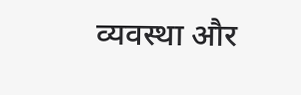व्यवस्था और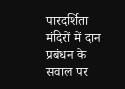पारदर्शिता
मंदिरों में दान प्रबंधन के सवाल पर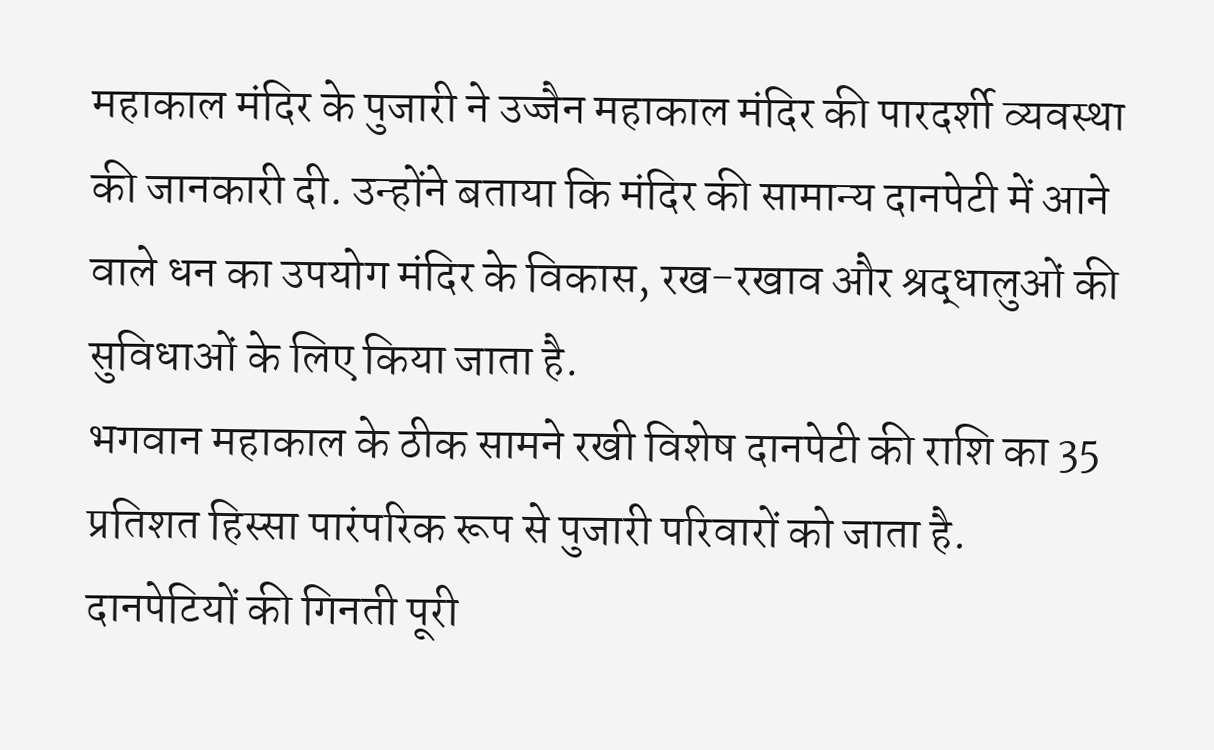महाकाल मंदिर के पुजारी ने उज्जैन महाकाल मंदिर की पारदर्शी व्यवस्था की जानकारी दी. उन्होंने बताया कि मंदिर की सामान्य दानपेटी में आने वाले धन का उपयोग मंदिर के विकास, रख-रखाव और श्रद्धालुओं की सुविधाओं के लिए किया जाता है.
भगवान महाकाल के ठीक सामने रखी विशेष दानपेटी की राशि का 35 प्रतिशत हिस्सा पारंपरिक रूप से पुजारी परिवारों को जाता है. दानपेटियों की गिनती पूरी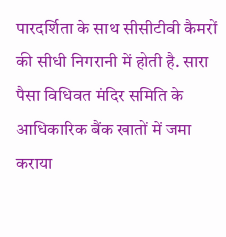पारदर्शिता के साथ सीसीटीवी कैमरों की सीधी निगरानी में होती है. सारा पैसा विधिवत मंदिर समिति के आधिकारिक बैंक खातों में जमा कराया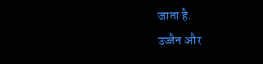जाता है.
उज्जैन और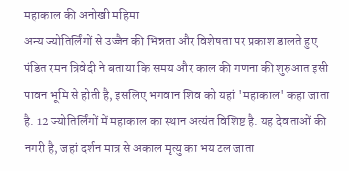महाकाल की अनोखी महिमा
अन्य ज्योतिर्लिंगों से उज्जैन की भिन्नता और विशेषता पर प्रकाश डालते हुए पंडित रमन त्रिवेदी ने बताया कि समय और काल की गणना की शुरुआत इसी पावन भूमि से होती है, इसलिए भगवान शिव को यहां 'महाकाल' कहा जाता है. 12 ज्योतिर्लिंगों में महाकाल का स्थान अत्यंत विशिष्ट है. यह देवताओं की नगरी है, जहां दर्शन मात्र से अकाल मृत्यु का भय टल जाता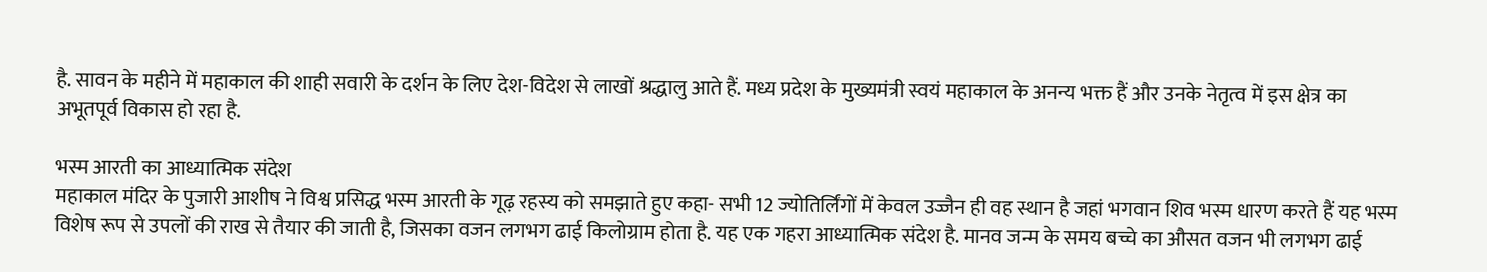है. सावन के महीने में महाकाल की शाही सवारी के दर्शन के लिए देश-विदेश से लाखों श्रद्धालु आते हैं. मध्य प्रदेश के मुख्यमंत्री स्वयं महाकाल के अनन्य भक्त हैं और उनके नेतृत्व में इस क्षेत्र का अभूतपूर्व विकास हो रहा है.

भस्म आरती का आध्यात्मिक संदेश
महाकाल मंदिर के पुजारी आशीष ने विश्व प्रसिद्ध भस्म आरती के गूढ़ रहस्य को समझाते हुए कहा- सभी 12 ज्योतिर्लिंगों में केवल उज्जैन ही वह स्थान है जहां भगवान शिव भस्म धारण करते हैं यह भस्म विशेष रूप से उपलों की राख से तैयार की जाती है, जिसका वजन लगभग ढाई किलोग्राम होता है. यह एक गहरा आध्यात्मिक संदेश है. मानव जन्म के समय बच्चे का औसत वजन भी लगभग ढाई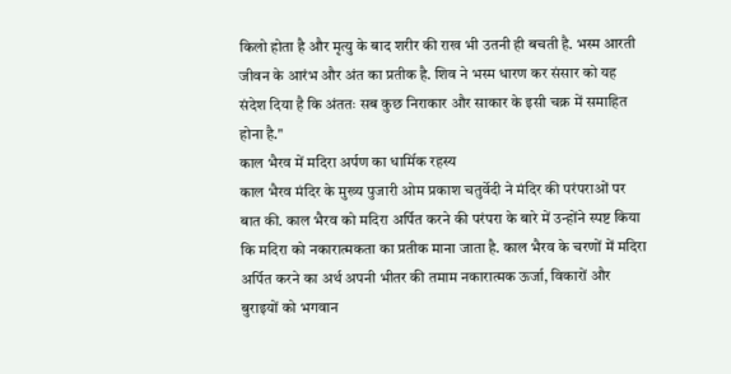किलो होता है और मृत्यु के बाद शरीर की राख भी उतनी ही बचती है. भस्म आरती जीवन के आरंभ और अंत का प्रतीक है. शिव ने भस्म धारण कर संसार को यह संदेश दिया है कि अंततः सब कुछ निराकार और साकार के इसी चक्र में समाहित होना है."
काल भैरव में मदिरा अर्पण का धार्मिक रहस्य
काल भैरव मंदिर के मुख्य पुजारी ओम प्रकाश चतुर्वेदी ने मंदिर की परंपराओं पर बात की. काल भैरव को मदिरा अर्पित करने की परंपरा के बारे में उन्होंने स्पष्ट किया कि मदिरा को नकारात्मकता का प्रतीक माना जाता है. काल भैरव के चरणों में मदिरा अर्पित करने का अर्थ अपनी भीतर की तमाम नकारात्मक ऊर्जा, विकारों और बुराइयों को भगवान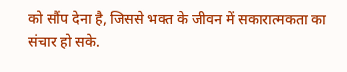को सौंप देना है, जिससे भक्त के जीवन में सकारात्मकता का संचार हो सके.